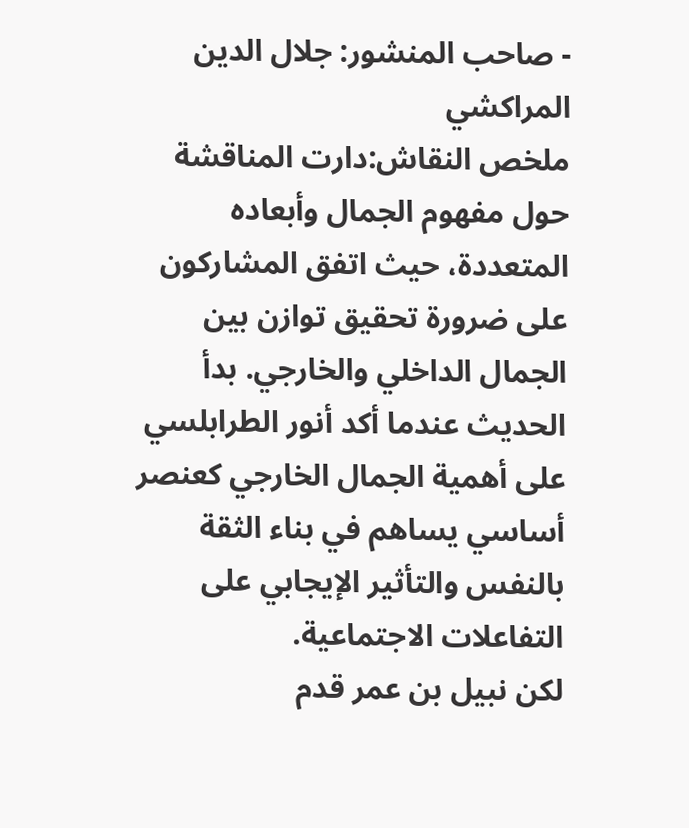- صاحب المنشور: جلال الدين المراكشي
ملخص النقاش:دارت المناقشة حول مفهوم الجمال وأبعاده المتعددة، حيث اتفق المشاركون على ضرورة تحقيق توازن بين الجمال الداخلي والخارجي. بدأ الحديث عندما أكد أنور الطرابلسي على أهمية الجمال الخارجي كعنصر أساسي يساهم في بناء الثقة بالنفس والتأثير الإيجابي على التفاعلات الاجتماعية.
لكن نبيل بن عمر قدم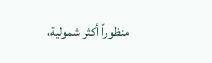منظوراً أكثر شمولية،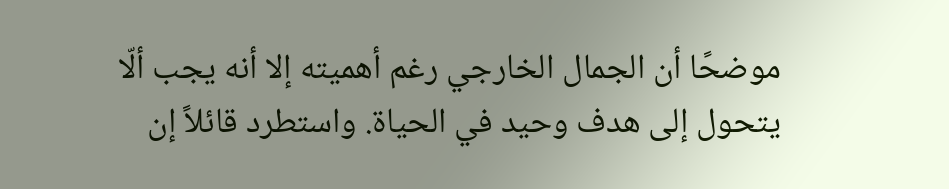موضحًا أن الجمال الخارجي رغم أهميته إلا أنه يجب ألّا يتحول إلى هدف وحيد في الحياة. واستطرد قائلاً إن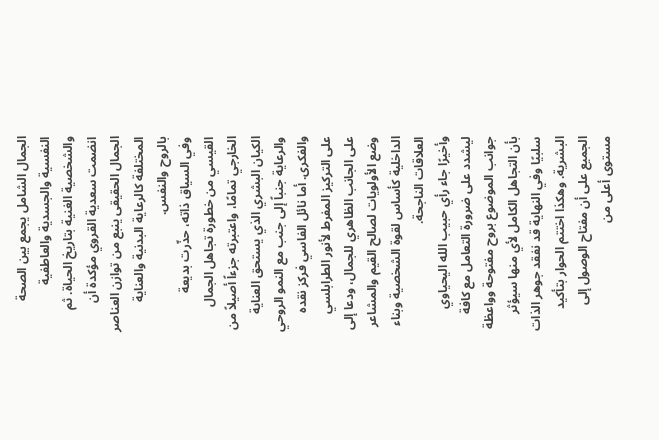الجمال الشامل يجمع بين الصحة النفسية والجسدية والعاطفية والشخصية الغنية بتاريخ الحياة. ثم انضمت سعدية القروي مؤكدة أن الجمال الحقيقى ينبع من توازن العناصر المختلفة كالرعاية البدنية والعناية بالروح والنفس.
وفي السياق ذاته، حذّرت بديعة القيسي من خطورة تجاهل الجمال الخارجي تمامًا، واعتبرته جزءاً أصيلاً من الكيان البشري الذي يستحق العناية والرعاية جنباً إلى جنب مع النمو الروحي والفكرى. أما نائل الفاسي فركز نقده على التركيز المفرط لأنور الطرابلسي على الجانب الظاهري للجمال، ودعا إلى وضع الأولويات لصالح القيم والمشاعر الداخلية كأساس لقوة الشخصية وبناء العلاقات الناجحة.
وأخيرًا جاء رأي حبيب الله اليحياوي ليشدد على ضرورة التعامل مع كافة جوانب الموضوع بروح مفتوحة وواعظة بأن التجاهل الكامل لأي منها سيؤثر سلبيًا وفي النهاية قد نفقد جوهر الذات البشرية. وهكذا اختتم الحوار بتأكيد الجميع على أن مفتاح الوصول إلى مستوى أعلى من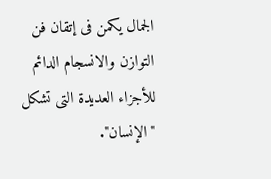الجمال يكمن فى إتقان فن التوازن والانسجام الدائم للأجزاء العديدة التى تشكل "الإنسان".